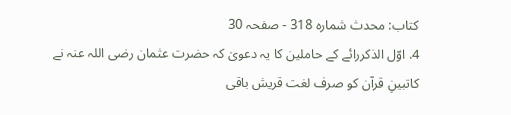کتاب: محدث شمارہ 318 - صفحہ 30
4. اوّل الذکررائے کے حاملین کا یہ دعویٰ کہ حضرت عثمان رضی اللہ عنہ نے کاتبینِ قرآن کو صرف لغت قریش باقی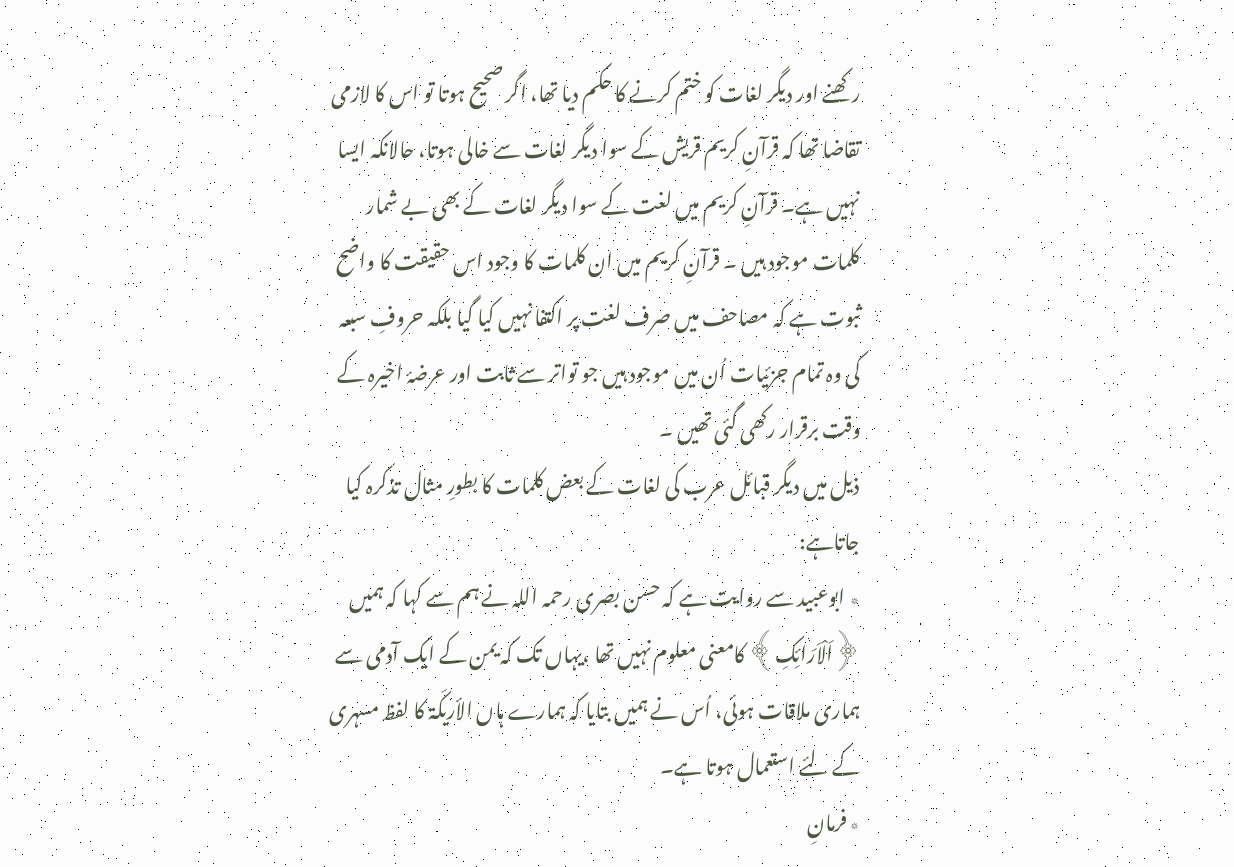رکھنے اور دیگر لغات کو ختم کرنے کا حکم دیا تھا، اگر صحیح ہوتا تو اس کا لازمی تقاضا تھا کہ قرآنِ کریم قریش کے سوا دیگر لغات سے خالی ہوتا، حالانکہ ایسا نہیں ہے۔ قرآنِ کریم میں لغت کے سوا دیگر لغات کے بھی بے شمار کلمات موجود ہیں ۔ قرآنِ کریم میں ان کلمات کا وجود اس حقیقت کا واضح ثبوت ہے کہ مصاحف میں صرف لغت پر اکتفا نہیں کیا گیا بلکہ حروفِ سبعہ کی وہ تمام جزئیات اُن میں موجود ہیں جو تواتر سے ثابت اور عرضۂ اخیرہ کے وقت برقرار رکھی گئی تھیں ۔
ذیل میں دیگر قبائل عرب کی لغات کے بعض کلمات کا بطورِ مثال تذکرہ کیا جاتاہے:
٭ ابوعبید سے روایت ہے کہ حسن بصری رحمہ اللہ نے ہم سے کہا کہ ہمیں ﴿اَلْاَرَائِکِ﴾ کامعنی معلوم نہیں تھا ،یہاں تک کہ یمن کے ایک آدمی سے ہماری ملاقات ہوئی، اُس نے ہمیں بتایا کہ ہمارے ہاں الأریکَۃ کا لفظ مسہری کے لئے استعمال ہوتا ہے۔
٭ فرمانِ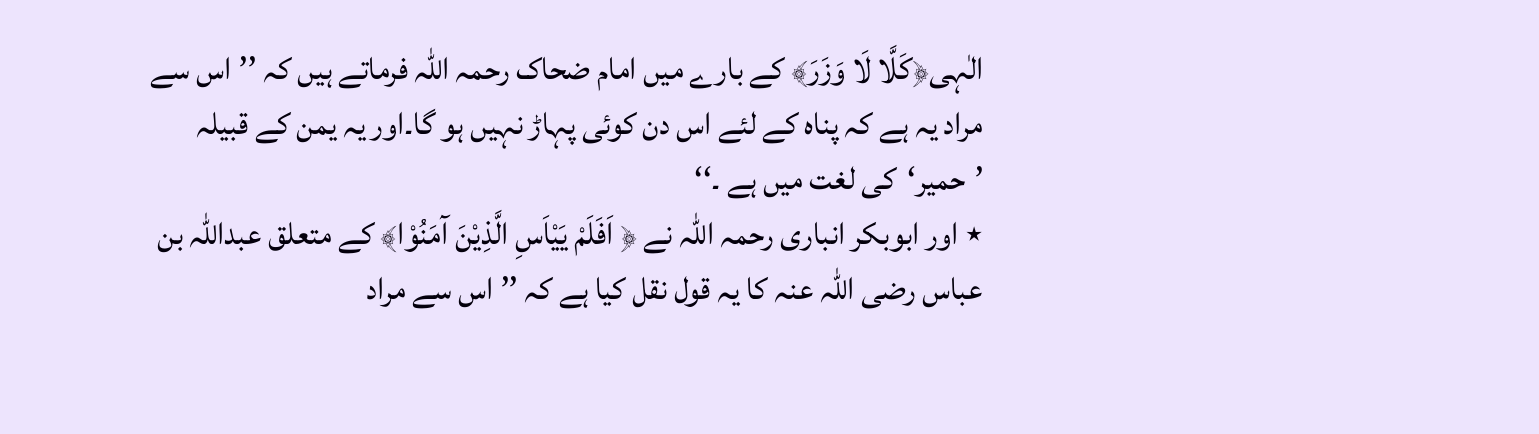الٰہی﴿کَلَّا لَا وَزَرَ﴾ کے بارے میں امام ضحاک رحمہ اللہ فرماتے ہیں کہ ’’اس سے مراد یہ ہے کہ پناہ کے لئے اس دن کوئی پہاڑ نہیں ہو گا۔اور یہ یمن کے قبیلہ ’حمیر‘کی لغت میں ہے ۔‘‘
٭ اور ابوبکر انباری رحمہ اللہ نے ﴿ اَفَلَمْ یَیْاَسِ الَّذِیْنَ آمَنُوْا﴾ کے متعلق عبداللہ بن عباس رضی اللہ عنہ کا یہ قول نقل کیا ہے کہ ’’اس سے مراد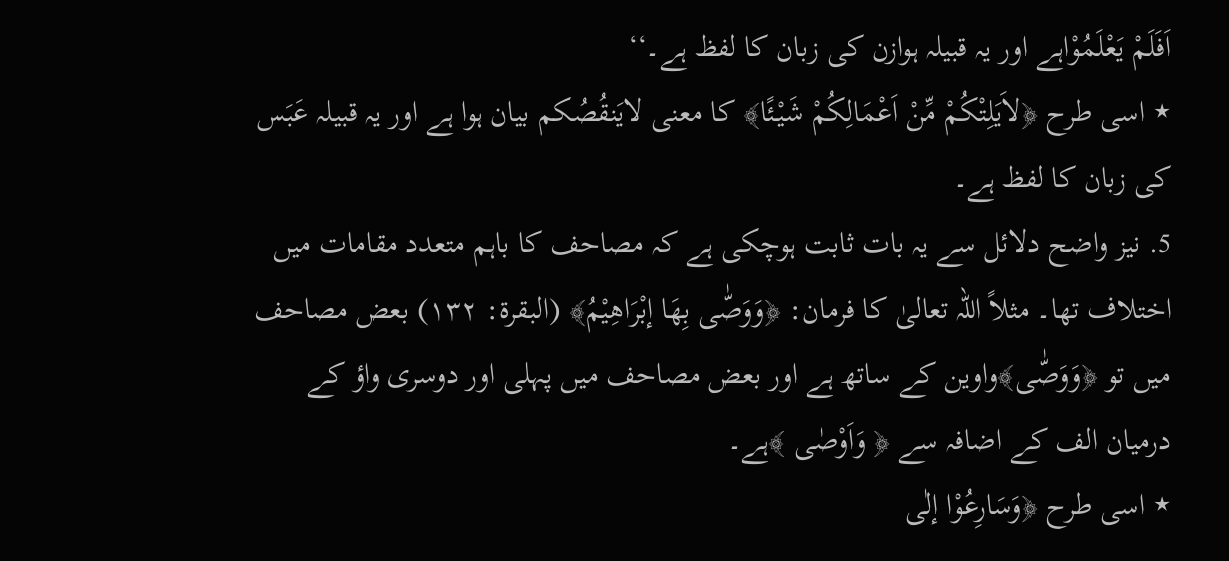اَفَلَمْ یَعْلَمُوْاہے اور یہ قبیلہ ہوازن کی زبان کا لفظ ہے۔‘‘
٭ اسی طرح ﴿لاَیَلِتْکُمْ مِّنْ اَعْمَالِکُمْ شَیْئًا﴾ کا معنی لایَنقُصُکم بیان ہوا ہے اور یہ قبیلہ عَبَس کی زبان کا لفظ ہے۔
5. نیز واضح دلائل سے یہ بات ثابت ہوچکی ہے کہ مصاحف کا باہم متعدد مقامات میں اختلاف تھا۔ مثلاً اللہ تعالیٰ کا فرمان: ﴿وَوَصّٰی بِھَا إبْرَاھِیْمُ﴾ (البقرۃ: ۱۳۲) بعض مصاحف میں تو ﴿وَوَصّٰی﴾واوین کے ساتھ ہے اور بعض مصاحف میں پہلی اور دوسری واؤ کے درمیان الف کے اضافہ سے ﴿ وَاَوْصٰی ﴾ہے۔
٭ اسی طرح ﴿وَسَارِعُوْا إلٰی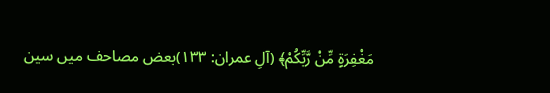مَغْفِرَۃٍ مِّنْ رَّبِّکُمْ﴾ (آلِ عمران: ۱۳۳)بعض مصاحف میں سین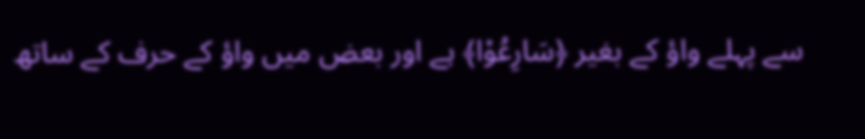سے پہلے واؤ کے بغیر ﴿سَارِعُوْا﴾ ہے اور بعض میں واؤ کے حرف کے ساتھ